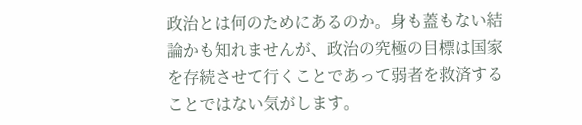政治とは何のためにあるのか。身も蓋もない結論かも知れませんが、政治の究極の目標は国家を存続させて行くことであって弱者を救済することではない気がします。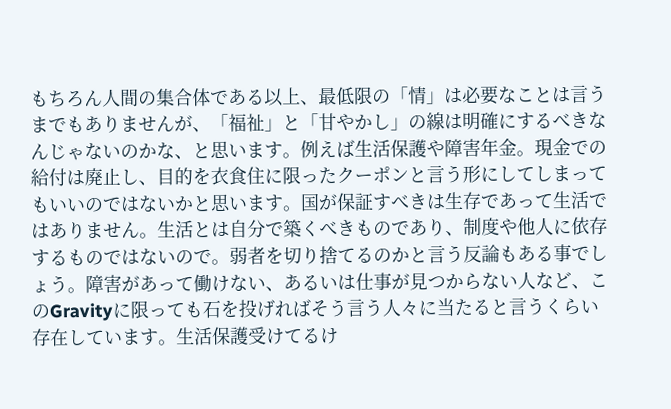もちろん人間の集合体である以上、最低限の「情」は必要なことは言うまでもありませんが、「福祉」と「甘やかし」の線は明確にするべきなんじゃないのかな、と思います。例えば生活保護や障害年金。現金での給付は廃止し、目的を衣食住に限ったクーポンと言う形にしてしまってもいいのではないかと思います。国が保証すべきは生存であって生活ではありません。生活とは自分で築くべきものであり、制度や他人に依存するものではないので。弱者を切り捨てるのかと言う反論もある事でしょう。障害があって働けない、あるいは仕事が見つからない人など、このGravityに限っても石を投げればそう言う人々に当たると言うくらい存在しています。生活保護受けてるけ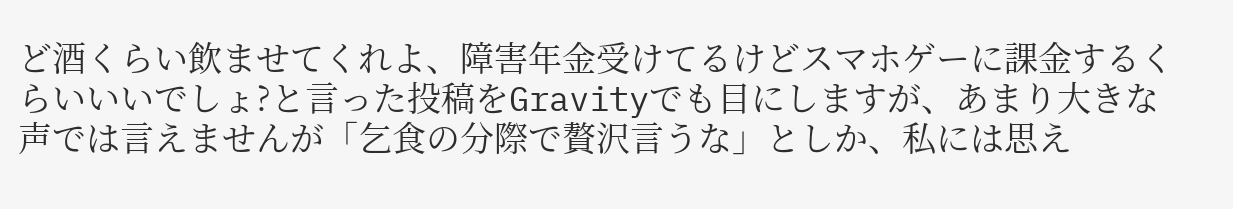ど酒くらい飲ませてくれよ、障害年金受けてるけどスマホゲーに課金するくらいいいでしょ?と言った投稿をGravityでも目にしますが、あまり大きな声では言えませんが「乞食の分際で贅沢言うな」としか、私には思え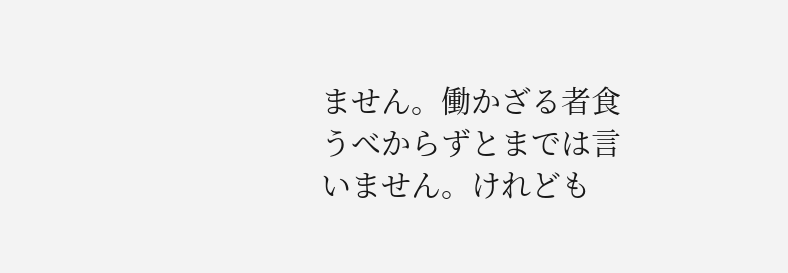ません。働かざる者食うべからずとまでは言いません。けれども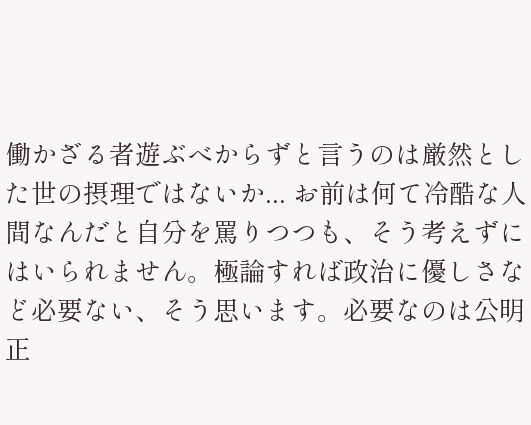働かざる者遊ぶべからずと言うのは厳然とした世の摂理ではないか... お前は何て冷酷な人間なんだと自分を罵りつつも、そう考えずにはいられません。極論すれば政治に優しさなど必要ない、そう思います。必要なのは公明正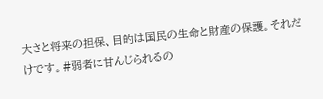大さと将来の担保、目的は国民の生命と財産の保護。それだけです。#弱者に甘んじられるの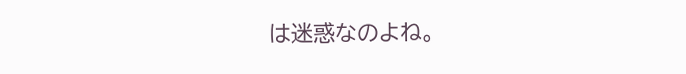は迷惑なのよね。